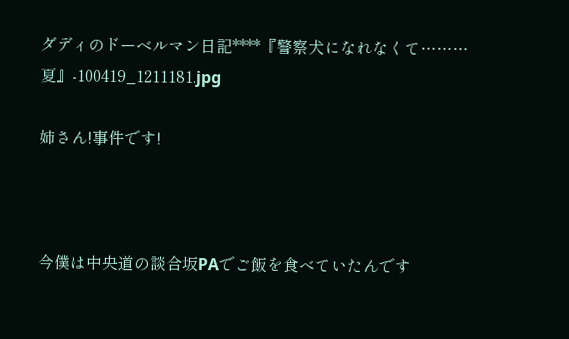ダディのドーベルマン日記****『警察犬になれなくて………夏』-100419_1211181.jpg

姉さん!事件です!



今僕は中央道の談合坂PAでご飯を食べていたんです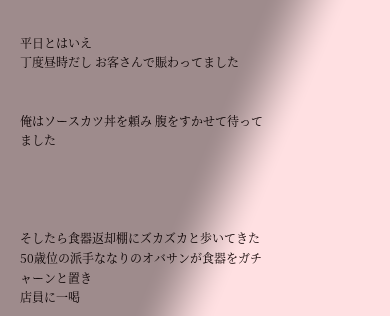平日とはいえ
丁度昼時だし お客さんで賑わってました


俺はソースカツ丼を頼み 腹をすかせて待ってました




そしたら食器返却棚にズカズカと歩いてきた50歳位の派手ななりのオバサンが食器をガチャーンと置き
店員に一喝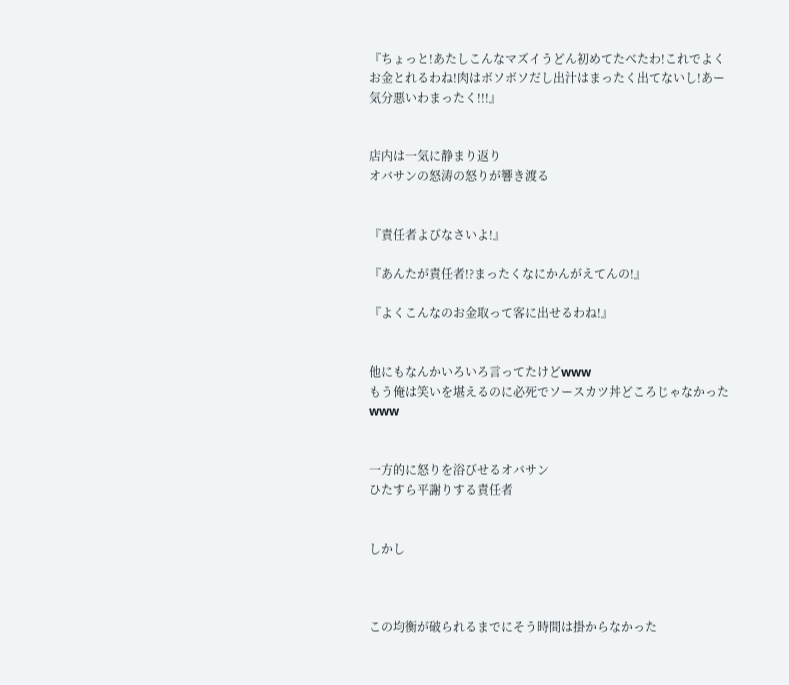『ちょっと!あたしこんなマズイうどん初めてたべたわ!これでよくお金とれるわね!肉はボソボソだし出汁はまったく出てないし!あー気分悪いわまったく!!!』


店内は一気に静まり返り
オバサンの怒涛の怒りが響き渡る


『責任者よびなさいよ!』

『あんたが責任者!?まったくなにかんがえてんの!』

『よくこんなのお金取って客に出せるわね!』


他にもなんかいろいろ言ってたけどwww
もう俺は笑いを堪えるのに必死でソースカツ丼どころじゃなかったwww


一方的に怒りを浴びせるオバサン
ひたすら平謝りする責任者


しかし



この均衡が破られるまでにそう時間は掛からなかった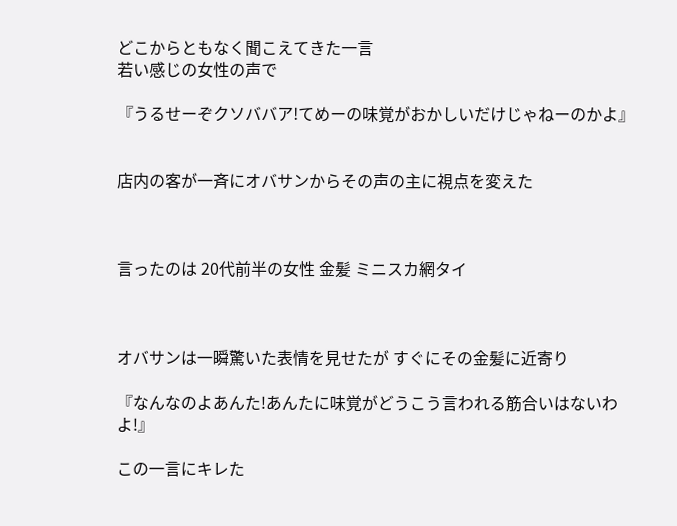どこからともなく聞こえてきた一言
若い感じの女性の声で

『うるせーぞクソババア!てめーの味覚がおかしいだけじゃねーのかよ』


店内の客が一斉にオバサンからその声の主に視点を変えた



言ったのは 20代前半の女性 金髪 ミニスカ網タイ



オバサンは一瞬驚いた表情を見せたが すぐにその金髪に近寄り

『なんなのよあんた!あんたに味覚がどうこう言われる筋合いはないわよ!』

この一言にキレた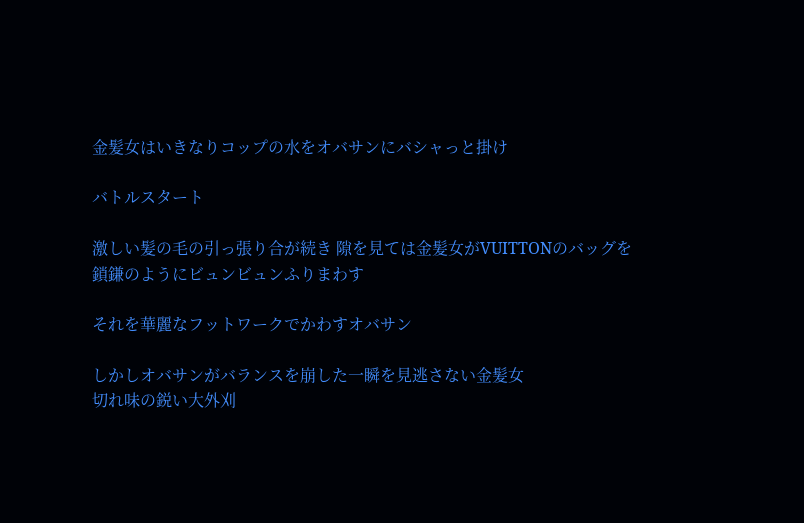金髪女はいきなりコップの水をオバサンにバシャっと掛け

バトルスタート

激しい髪の毛の引っ張り合が続き 隙を見ては金髪女がVUITTONのバッグを鎖鎌のようにビュンビュンふりまわす

それを華麗なフットワークでかわすオバサン

しかしオバサンがバランスを崩した一瞬を見逃さない金髪女
切れ味の鋭い大外刈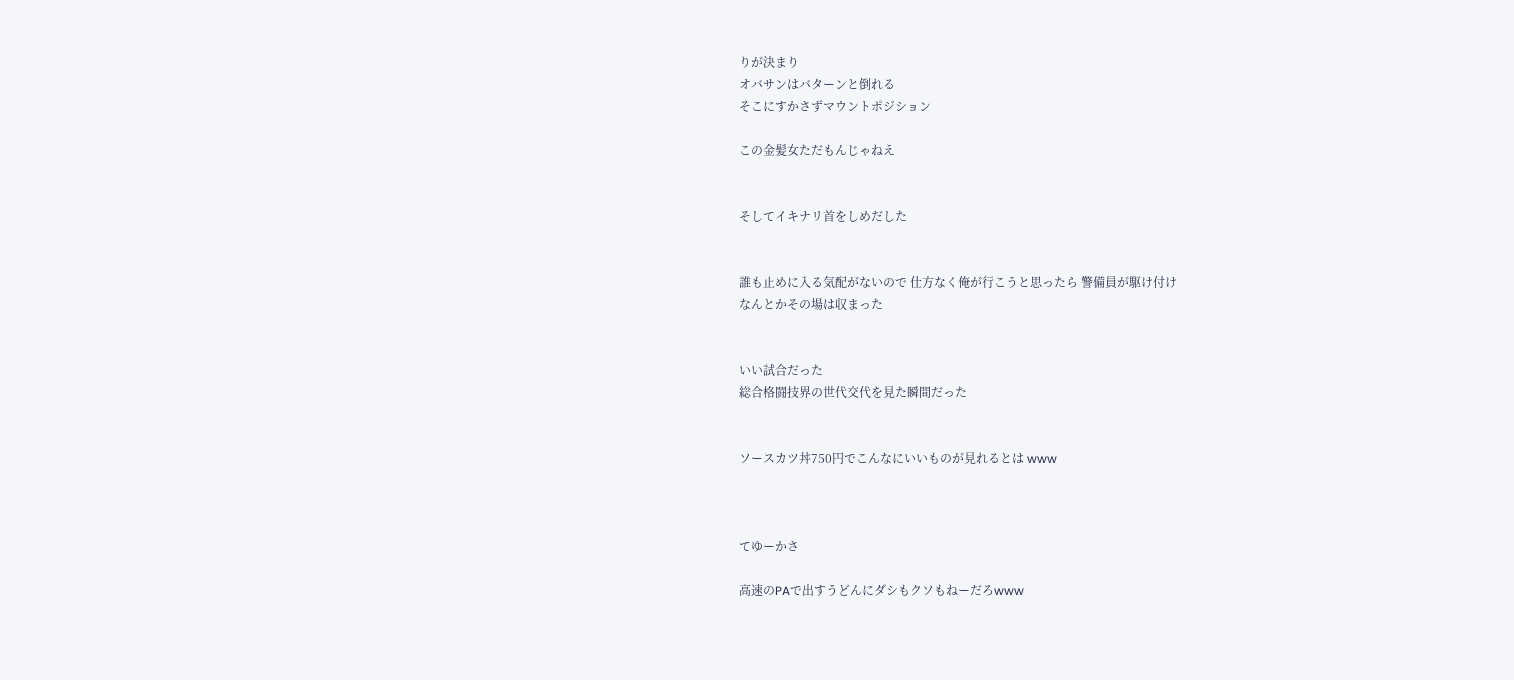りが決まり
オバサンはバターンと倒れる
そこにすかさずマウントポジション

この金髪女ただもんじゃねえ


そしてイキナリ首をしめだした


誰も止めに入る気配がないので 仕方なく俺が行こうと思ったら 警備員が駆け付け
なんとかその場は収まった


いい試合だった
総合格闘技界の世代交代を見た瞬間だった


ソースカツ丼750円でこんなにいいものが見れるとは www



てゆーかさ

高速のPAで出すうどんにダシもクソもねーだろwww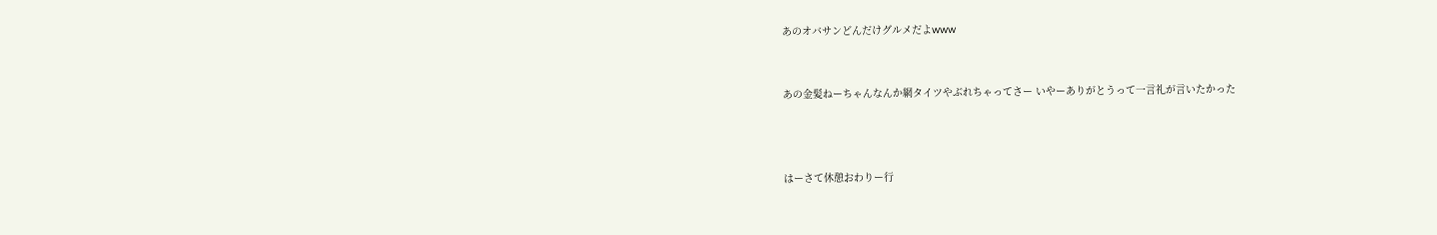あのオバサンどんだけグルメだよwww


あの金髪ねーちゃんなんか網タイツやぶれちゃってさー いやーありがとうって一言礼が言いたかった



はーさて休憩おわりー行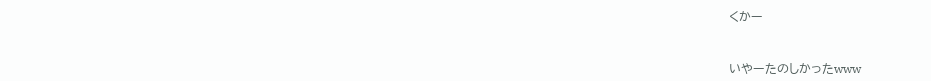くかー



いやーたのしかったwww